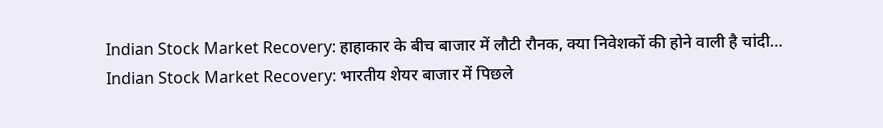Indian Stock Market Recovery: हाहाकार के बीच बाजार में लौटी रौनक, क्या निवेशकों की होने वाली है चांदी…
Indian Stock Market Recovery: भारतीय शेयर बाजार में पिछले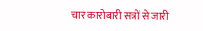चार कारोबारी सत्रों से जारी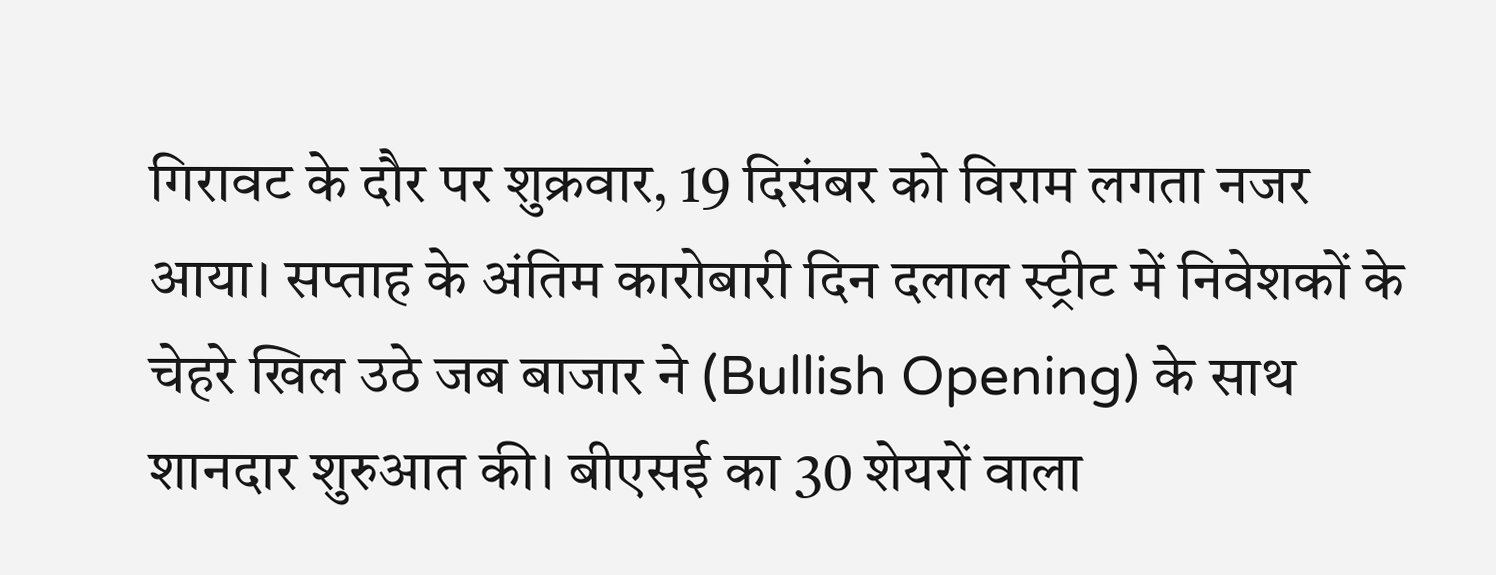गिरावट के दौर पर शुक्रवार, 19 दिसंबर को विराम लगता नजर आया। सप्ताह के अंतिम कारोबारी दिन दलाल स्ट्रीट में निवेशकों के चेहरे खिल उठे जब बाजार ने (Bullish Opening) के साथ शानदार शुरुआत की। बीएसई का 30 शेयरों वाला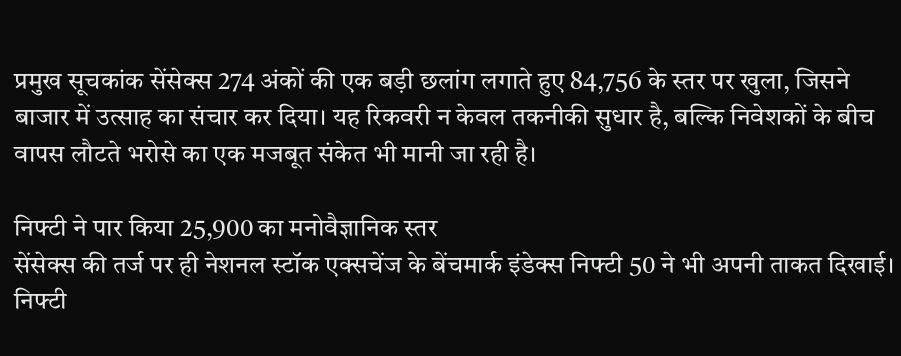प्रमुख सूचकांक सेंसेक्स 274 अंकों की एक बड़ी छलांग लगाते हुए 84,756 के स्तर पर खुला, जिसने बाजार में उत्साह का संचार कर दिया। यह रिकवरी न केवल तकनीकी सुधार है, बल्कि निवेशकों के बीच वापस लौटते भरोसे का एक मजबूत संकेत भी मानी जा रही है।

निफ्टी ने पार किया 25,900 का मनोवैज्ञानिक स्तर
सेंसेक्स की तर्ज पर ही नेशनल स्टॉक एक्सचेंज के बेंचमार्क इंडेक्स निफ्टी 50 ने भी अपनी ताकत दिखाई। निफ्टी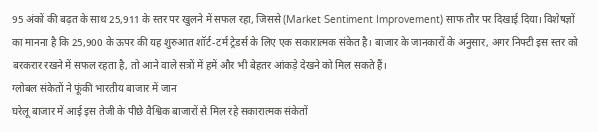95 अंकों की बढ़त के साथ 25,911 के स्तर पर खुलने में सफल रहा, जिससे (Market Sentiment Improvement) साफ तौर पर दिखाई दिया। विशेषज्ञों का मानना है कि 25,900 के ऊपर की यह शुरुआत शॉर्ट-टर्म ट्रेडर्स के लिए एक सकारात्मक संकेत है। बाजार के जानकारों के अनुसार, अगर निफ्टी इस स्तर को बरकरार रखने में सफल रहता है, तो आने वाले सत्रों में हमें और भी बेहतर आंकड़े देखने को मिल सकते हैं।
ग्लोबल संकेतों ने फूंकी भारतीय बाजार में जान
घरेलू बाजार में आई इस तेजी के पीछे वैश्विक बाजारों से मिल रहे सकारात्मक संकेतों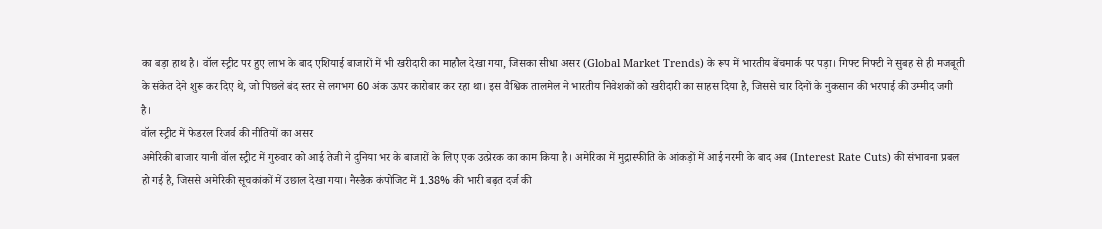का बड़ा हाथ है। वॉल स्ट्रीट पर हुए लाभ के बाद एशियाई बाजारों में भी खरीदारी का माहौल देखा गया, जिसका सीधा असर (Global Market Trends) के रूप में भारतीय बेंचमार्क पर पड़ा। गिफ्ट निफ्टी ने सुबह से ही मजबूती के संकेत देने शुरू कर दिए थे, जो पिछले बंद स्तर से लगभग 60 अंक ऊपर कारोबार कर रहा था। इस वैश्विक तालमेल ने भारतीय निवेशकों को खरीदारी का साहस दिया है, जिससे चार दिनों के नुकसान की भरपाई की उम्मीद जगी है।
वॉल स्ट्रीट में फेडरल रिजर्व की नीतियों का असर
अमेरिकी बाजार यानी वॉल स्ट्रीट में गुरुवार को आई तेजी ने दुनिया भर के बाजारों के लिए एक उत्प्रेरक का काम किया है। अमेरिका में मुद्रास्फीति के आंकड़ों में आई नरमी के बाद अब (Interest Rate Cuts) की संभावना प्रबल हो गई है, जिससे अमेरिकी सूचकांकों में उछाल देखा गया। नैस्डैक कंपोजिट में 1.38% की भारी बढ़त दर्ज की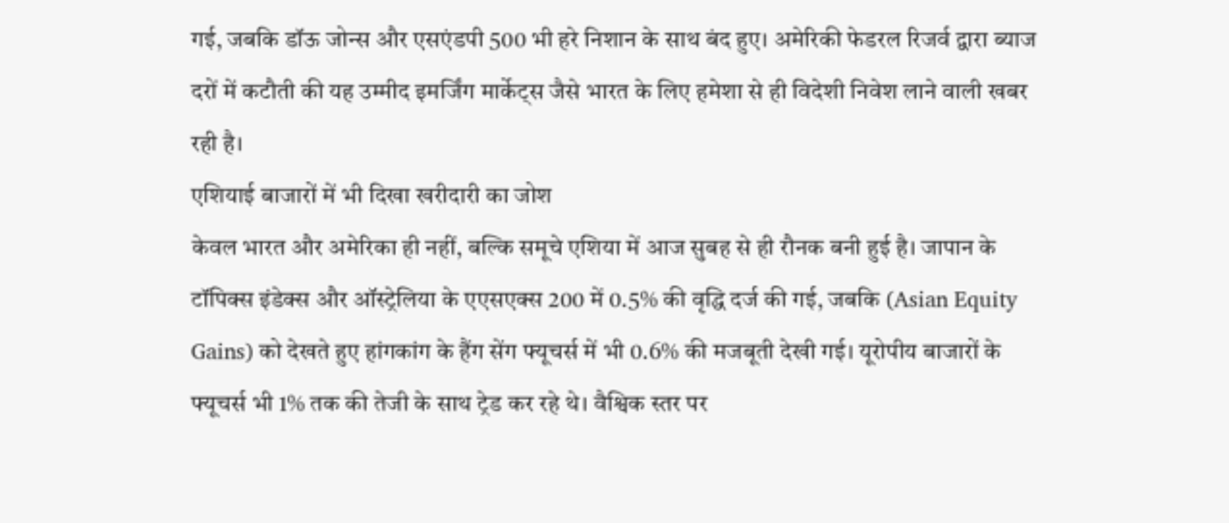गई, जबकि डॉऊ जोन्स और एसएंडपी 500 भी हरे निशान के साथ बंद हुए। अमेरिकी फेडरल रिजर्व द्वारा ब्याज दरों में कटौती की यह उम्मीद इमर्जिंग मार्केट्स जैसे भारत के लिए हमेशा से ही विदेशी निवेश लाने वाली खबर रही है।
एशियाई बाजारों में भी दिखा खरीदारी का जोश
केवल भारत और अमेरिका ही नहीं, बल्कि समूचे एशिया में आज सुबह से ही रौनक बनी हुई है। जापान के टॉपिक्स इंडेक्स और ऑस्ट्रेलिया के एएसएक्स 200 में 0.5% की वृद्धि दर्ज की गई, जबकि (Asian Equity Gains) को देखते हुए हांगकांग के हैंग सेंग फ्यूचर्स में भी 0.6% की मजबूती देखी गई। यूरोपीय बाजारों के फ्यूचर्स भी 1% तक की तेजी के साथ ट्रेड कर रहे थे। वैश्विक स्तर पर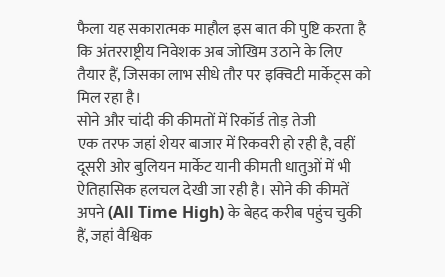फैला यह सकारात्मक माहौल इस बात की पुष्टि करता है कि अंतरराष्ट्रीय निवेशक अब जोखिम उठाने के लिए तैयार हैं, जिसका लाभ सीधे तौर पर इक्विटी मार्केट्स को मिल रहा है।
सोने और चांदी की कीमतों में रिकॉर्ड तोड़ तेजी
एक तरफ जहां शेयर बाजार में रिकवरी हो रही है, वहीं दूसरी ओर बुलियन मार्केट यानी कीमती धातुओं में भी ऐतिहासिक हलचल देखी जा रही है। सोने की कीमतें अपने (All Time High) के बेहद करीब पहुंच चुकी हैं, जहां वैश्विक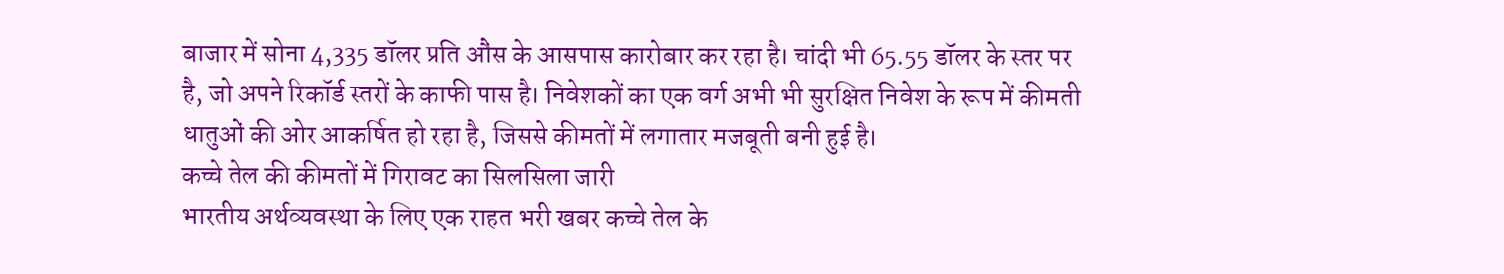बाजार में सोना 4,335 डॉलर प्रति औंस के आसपास कारोबार कर रहा है। चांदी भी 65.55 डॉलर के स्तर पर है, जो अपने रिकॉर्ड स्तरों के काफी पास है। निवेशकों का एक वर्ग अभी भी सुरक्षित निवेश के रूप में कीमती धातुओं की ओर आकर्षित हो रहा है, जिससे कीमतों में लगातार मजबूती बनी हुई है।
कच्चे तेल की कीमतों में गिरावट का सिलसिला जारी
भारतीय अर्थव्यवस्था के लिए एक राहत भरी खबर कच्चे तेल के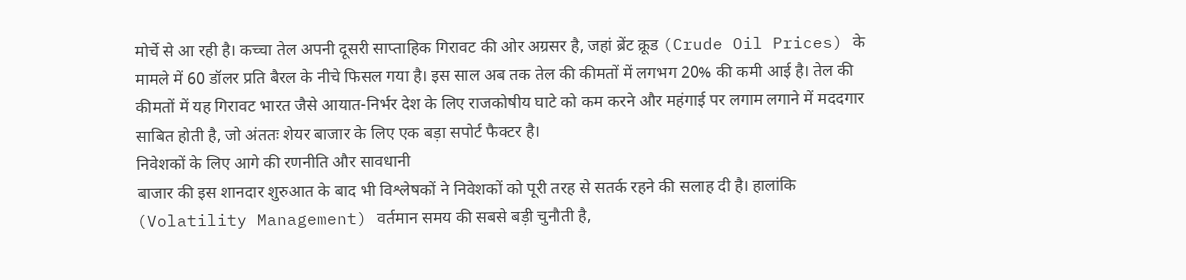मोर्चे से आ रही है। कच्चा तेल अपनी दूसरी साप्ताहिक गिरावट की ओर अग्रसर है, जहां ब्रेंट क्रूड (Crude Oil Prices) के मामले में 60 डॉलर प्रति बैरल के नीचे फिसल गया है। इस साल अब तक तेल की कीमतों में लगभग 20% की कमी आई है। तेल की कीमतों में यह गिरावट भारत जैसे आयात-निर्भर देश के लिए राजकोषीय घाटे को कम करने और महंगाई पर लगाम लगाने में मददगार साबित होती है, जो अंततः शेयर बाजार के लिए एक बड़ा सपोर्ट फैक्टर है।
निवेशकों के लिए आगे की रणनीति और सावधानी
बाजार की इस शानदार शुरुआत के बाद भी विश्लेषकों ने निवेशकों को पूरी तरह से सतर्क रहने की सलाह दी है। हालांकि (Volatility Management) वर्तमान समय की सबसे बड़ी चुनौती है,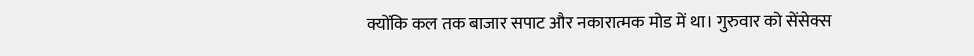क्योंकि कल तक बाजार सपाट और नकारात्मक मोड में था। गुरुवार को सेंसेक्स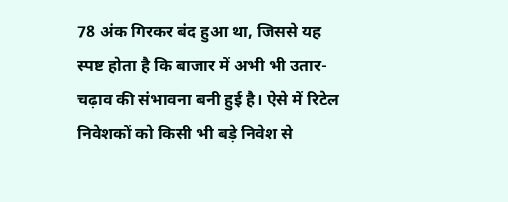78 अंक गिरकर बंद हुआ था, जिससे यह स्पष्ट होता है कि बाजार में अभी भी उतार-चढ़ाव की संभावना बनी हुई है। ऐसे में रिटेल निवेशकों को किसी भी बड़े निवेश से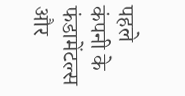पहले कंपनी के फंडामेंटल्स और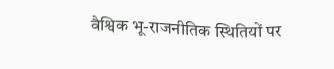वैश्विक भू-राजनीतिक स्थितियों पर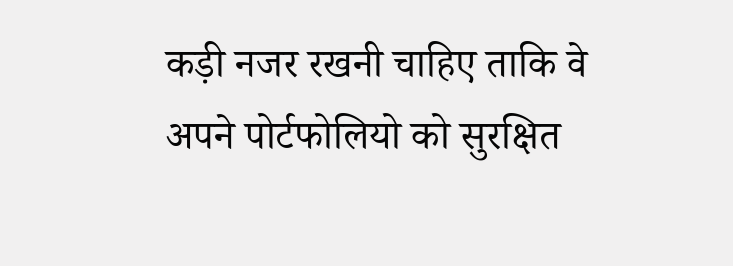कड़ी नजर रखनी चाहिए ताकि वे अपने पोर्टफोलियो को सुरक्षित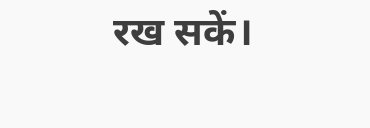रख सकें।